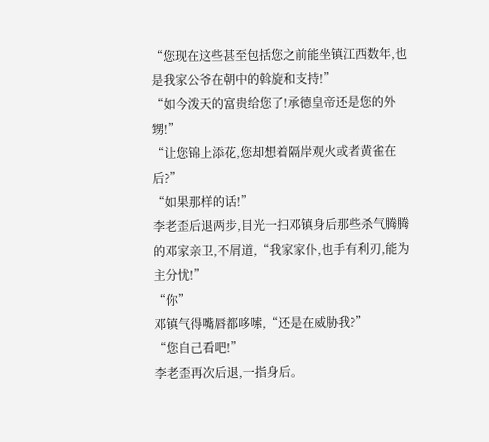“您现在这些甚至包括您之前能坐镇江西数年,也是我家公爷在朝中的斡旋和支持!”
“如今泼天的富贵给您了!承德皇帝还是您的外甥!”
“让您锦上添花,您却想着隔岸观火或者黄雀在后?”
“如果那样的话!”
李老歪后退两步,目光一扫邓镇身后那些杀气腾腾的邓家亲卫,不屑道,“我家家仆,也手有利刃,能为主分忧!”
“你”
邓镇气得嘴唇都哆嗦,“还是在威胁我?”
“您自己看吧!”
李老歪再次后退,一指身后。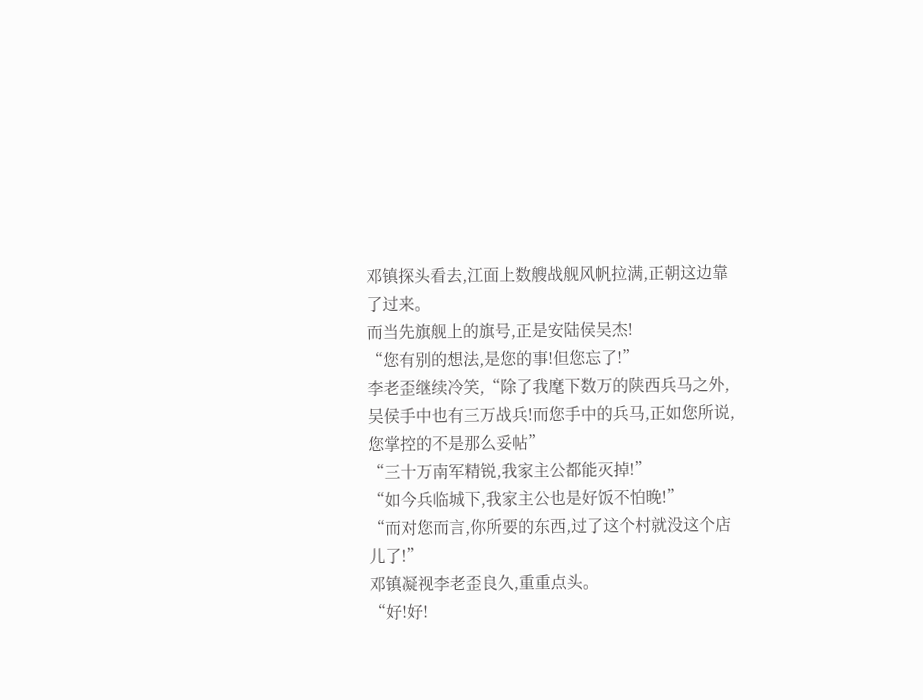邓镇探头看去,江面上数艘战舰风帆拉满,正朝这边靠了过来。
而当先旗舰上的旗号,正是安陆侯吴杰!
“您有别的想法,是您的事!但您忘了!”
李老歪继续冷笑,“除了我麾下数万的陕西兵马之外,吴侯手中也有三万战兵!而您手中的兵马,正如您所说,您掌控的不是那么妥帖”
“三十万南军精锐,我家主公都能灭掉!”
“如今兵临城下,我家主公也是好饭不怕晚!”
“而对您而言,你所要的东西,过了这个村就没这个店儿了!”
邓镇凝视李老歪良久,重重点头。
“好!好!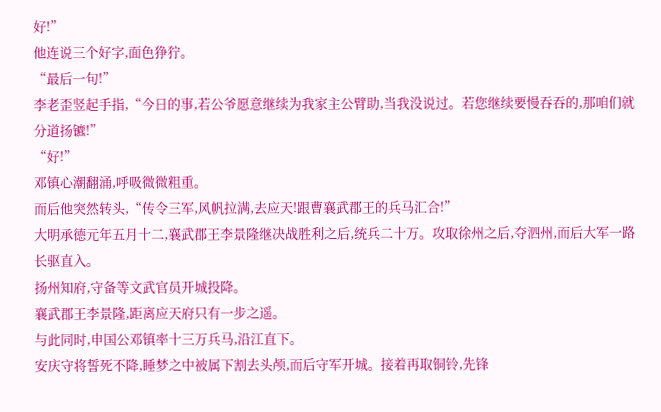好!”
他连说三个好字,面色狰狞。
“最后一句!”
李老歪竖起手指,“今日的事,若公爷愿意继续为我家主公臂助,当我没说过。若您继续要慢吞吞的,那咱们就分道扬镳!”
“好!”
邓镇心潮翻涌,呼吸微微粗重。
而后他突然转头,“传令三军,风帆拉满,去应天!跟曹襄武郡王的兵马汇合!”
大明承德元年五月十二,襄武郡王李景隆继决战胜利之后,统兵二十万。攻取徐州之后,夺泗州,而后大军一路长驱直入。
扬州知府,守备等文武官员开城投降。
襄武郡王李景隆,距离应天府只有一步之遥。
与此同时,申国公邓镇率十三万兵马,沿江直下。
安庆守将誓死不降,睡梦之中被属下割去头颅,而后守军开城。接着再取铜铃,先锋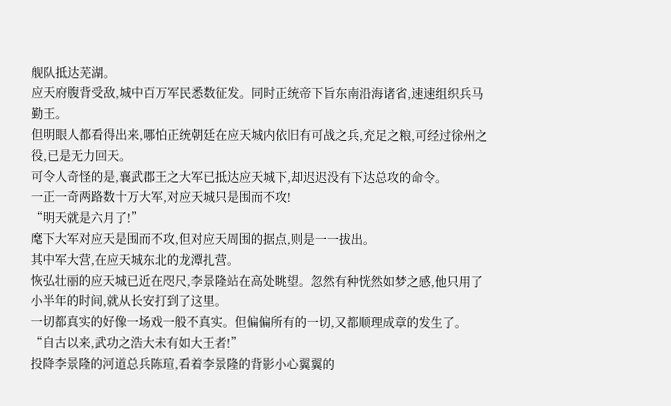舰队抵达芜湖。
应天府腹背受敌,城中百万军民悉数征发。同时正统帝下旨东南沿海诸省,速速组织兵马勤王。
但明眼人都看得出来,哪怕正统朝廷在应天城内依旧有可战之兵,充足之粮,可经过徐州之役,已是无力回天。
可令人奇怪的是,襄武郡王之大军已抵达应天城下,却迟迟没有下达总攻的命令。
一正一奇两路数十万大军,对应天城只是围而不攻!
“明天就是六月了!”
麾下大军对应天是围而不攻,但对应天周围的据点,则是一一拔出。
其中军大营,在应天城东北的龙潭扎营。
恢弘壮丽的应天城已近在咫尺,李景隆站在高处眺望。忽然有种恍然如梦之感,他只用了小半年的时间,就从长安打到了这里。
一切都真实的好像一场戏一般不真实。但偏偏所有的一切,又都顺理成章的发生了。
“自古以来,武功之浩大未有如大王者!”
投降李景隆的河道总兵陈瑄,看着李景隆的背影小心翼翼的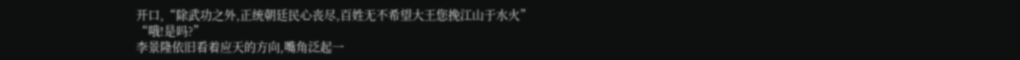开口,“除武功之外,正统朝廷民心丧尽,百姓无不希望大王您挽江山于水火”
“哦!是吗?”
李景隆依旧看着应天的方向,嘴角泛起一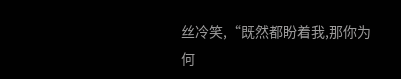丝冷笑,“既然都盼着我,那你为何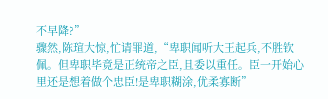不早降?”
骤然,陈瑄大惊,忙请罪道,“卑职闻听大王起兵,不胜钦佩。但卑职毕竟是正统帝之臣,且委以重任。臣一开始心里还是想着做个忠臣!是卑职糊涂,优柔寡断”